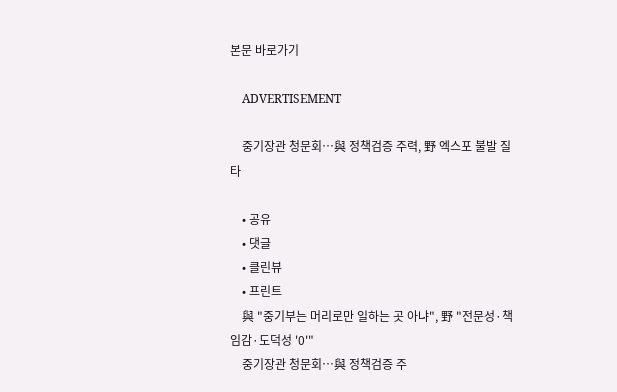본문 바로가기

    ADVERTISEMENT

    중기장관 청문회…與 정책검증 주력, 野 엑스포 불발 질타

    • 공유
    • 댓글
    • 클린뷰
    • 프린트
    與 "중기부는 머리로만 일하는 곳 아냐", 野 "전문성·책임감·도덕성 '0'"
    중기장관 청문회…與 정책검증 주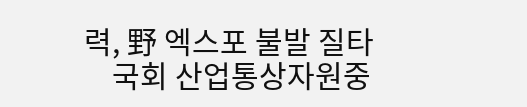력, 野 엑스포 불발 질타
    국회 산업통상자원중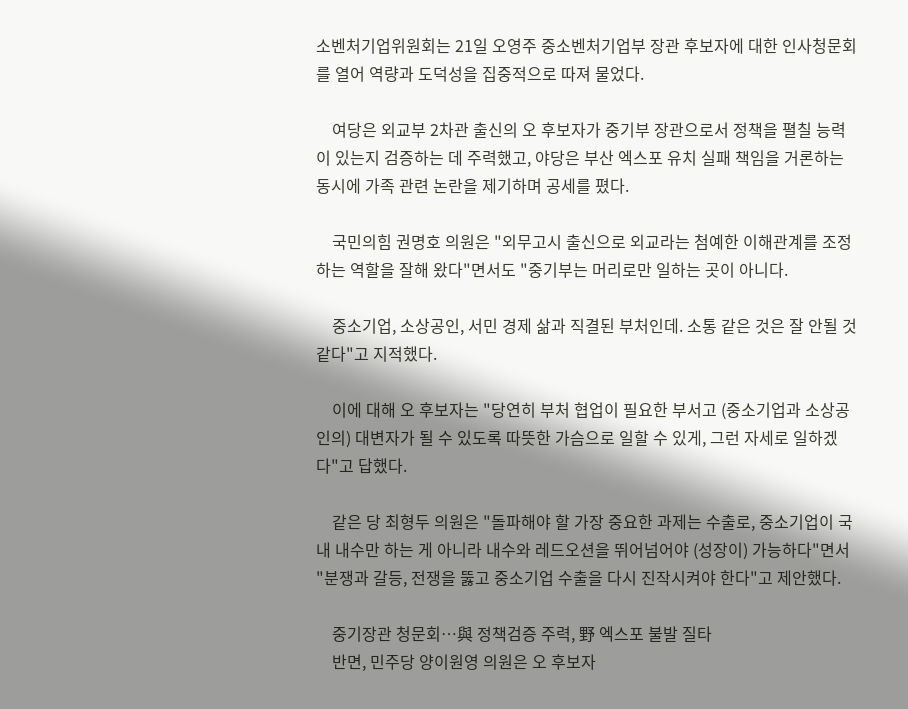소벤처기업위원회는 21일 오영주 중소벤처기업부 장관 후보자에 대한 인사청문회를 열어 역량과 도덕성을 집중적으로 따져 물었다.

    여당은 외교부 2차관 출신의 오 후보자가 중기부 장관으로서 정책을 펼칠 능력이 있는지 검증하는 데 주력했고, 야당은 부산 엑스포 유치 실패 책임을 거론하는 동시에 가족 관련 논란을 제기하며 공세를 폈다.

    국민의힘 권명호 의원은 "외무고시 출신으로 외교라는 첨예한 이해관계를 조정하는 역할을 잘해 왔다"면서도 "중기부는 머리로만 일하는 곳이 아니다.

    중소기업, 소상공인, 서민 경제 삶과 직결된 부처인데. 소통 같은 것은 잘 안될 것 같다"고 지적했다.

    이에 대해 오 후보자는 "당연히 부처 협업이 필요한 부서고 (중소기업과 소상공인의) 대변자가 될 수 있도록 따뜻한 가슴으로 일할 수 있게, 그런 자세로 일하겠다"고 답했다.

    같은 당 최형두 의원은 "돌파해야 할 가장 중요한 과제는 수출로, 중소기업이 국내 내수만 하는 게 아니라 내수와 레드오션을 뛰어넘어야 (성장이) 가능하다"면서 "분쟁과 갈등, 전쟁을 뚫고 중소기업 수출을 다시 진작시켜야 한다"고 제안했다.

    중기장관 청문회…與 정책검증 주력, 野 엑스포 불발 질타
    반면, 민주당 양이원영 의원은 오 후보자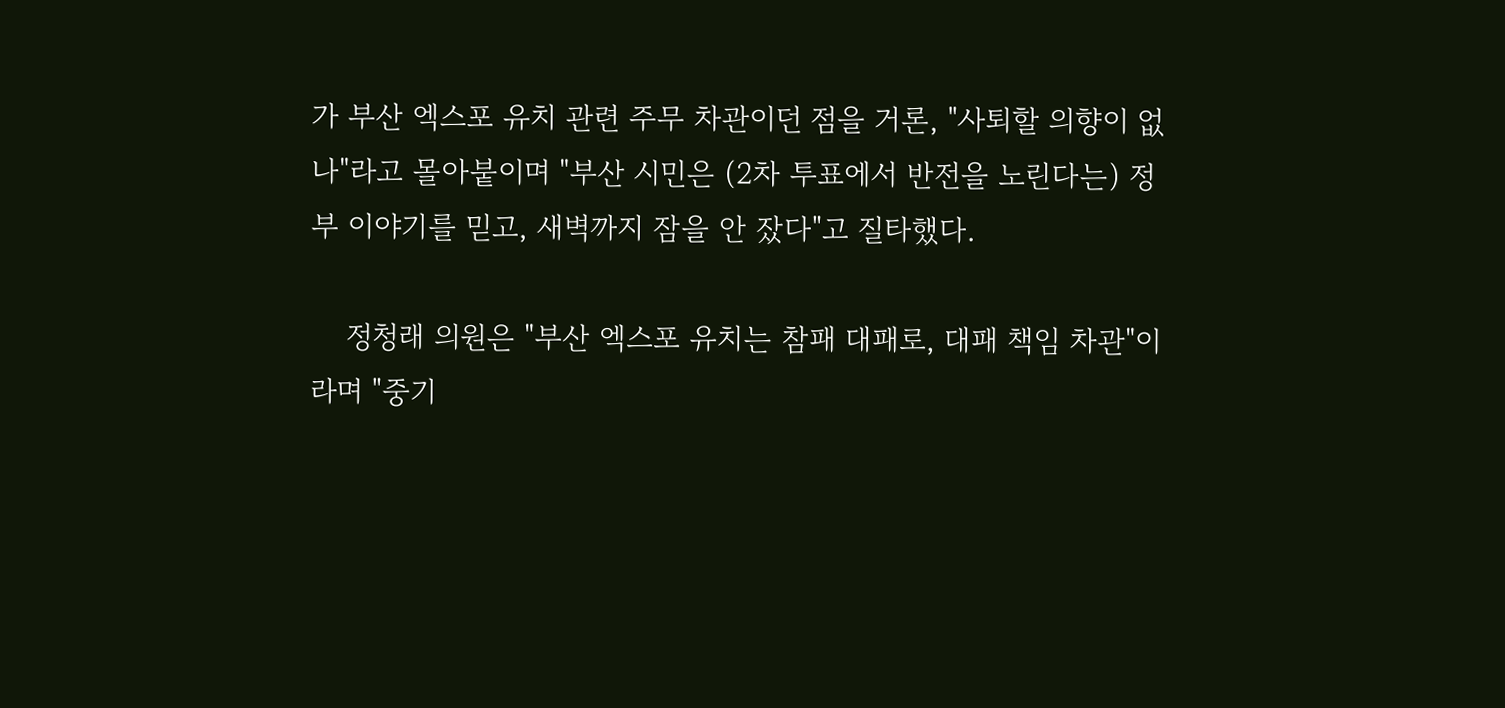가 부산 엑스포 유치 관련 주무 차관이던 점을 거론, "사퇴할 의향이 없나"라고 몰아붙이며 "부산 시민은 (2차 투표에서 반전을 노린다는) 정부 이야기를 믿고, 새벽까지 잠을 안 잤다"고 질타했다.

    정청래 의원은 "부산 엑스포 유치는 참패 대패로, 대패 책임 차관"이라며 "중기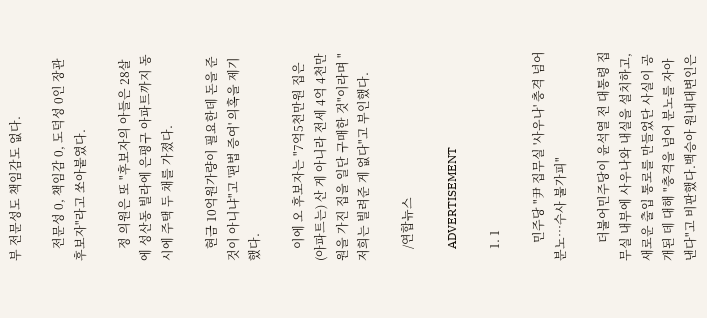부 전문성도 책임감도 없다.

    전문성 0, 책임감 0, 도덕성 0인 장관 후보자"라고 쏘아붙였다.

    정 의원은 또 "후보자의 아들은 28살에 성산동 빌라에 은평구 아파트까지 동시에 주택 두 채를 가졌다.

    현금 10억원가량이 필요한데 돈을 준 것이 아니냐"고 '편법 증여' 의혹을 제기했다.

    이에 오 후보자는 "7억5천만원 집은(아파트는) 산 게 아니라 전세 4억 4천만원을 가진 집을 일단 구매한 것"이라며 "저희는 빌려준 게 없다"고 부인했다.

    /연합뉴스

    ADVERTISEMENT

    1. 1

      민주당 "尹 집무실 '사우나' 충격 넘어 분노…수사 불가피"

      더불어민주당이 윤석열 전 대통령 집무실 내부에 사우나와 내실을 설치하고, 새로운 출입 통로를 만들었단 사실이 공개된 데 대해 "충격을 넘어 분노를 자아낸다"고 비판했다.백승아 원내대변인은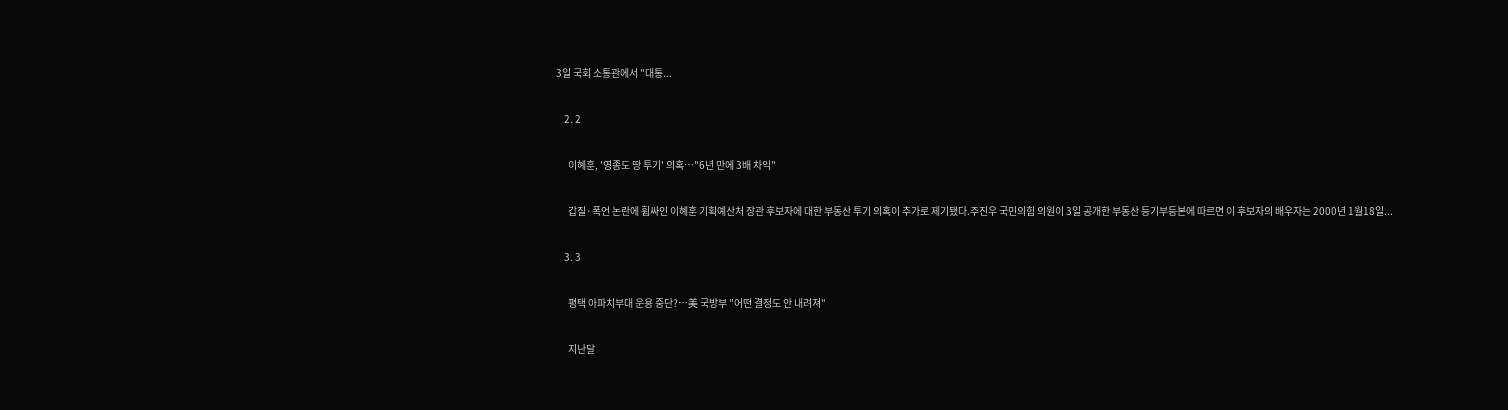3일 국회 소통관에서 "대통...

    2. 2

      이혜훈, '영종도 땅 투기' 의혹…"6년 만에 3배 차익"

      갑질·폭언 논란에 휩싸인 이혜훈 기획예산처 장관 후보자에 대한 부동산 투기 의혹이 추가로 제기됐다.주진우 국민의힘 의원이 3일 공개한 부동산 등기부등본에 따르면 이 후보자의 배우자는 2000년 1월18일...

    3. 3

      평택 아파치부대 운용 중단?…美 국방부 "어떤 결정도 안 내려져"

      지난달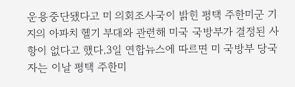운용중단됐다고 미 의회조사국이 밝힌 평택 주한미군 기지의 아파치 헬기 부대와 관련해 미국 국방부가 결정된 사항이 없다고 했다.3일 연합뉴스에 따르면 미 국방부 당국자는 이날 평택 주한미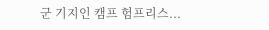군 기지인 캠프 험프리스...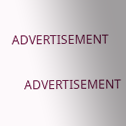ADVERTISEMENT

    ADVERTISEMENT